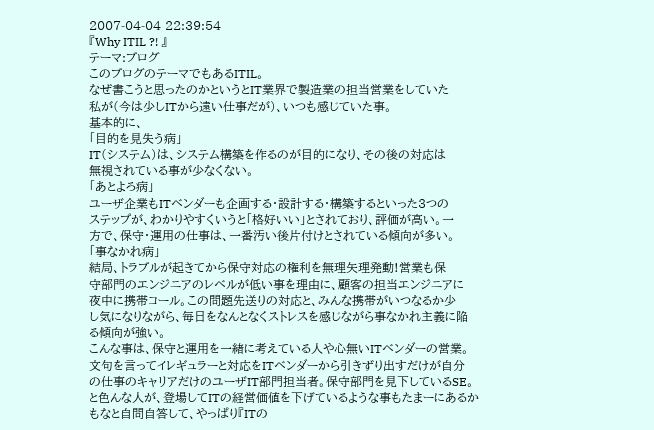2007-04-04 22:39:54
『Why ITIL ?! 』
テーマ:ブログ
このブログのテーマでもあるITIL。
なぜ書こうと思ったのかというとIT業界で製造業の担当営業をしていた
私が(今は少しITから遠い仕事だが)、いつも感じていた事。
基本的に、
「目的を見失う病」
IT(システム)は、システム構築を作るのが目的になり、その後の対応は
無視されている事が少なくない。
「あとよろ病」
ユーザ企業もITベンダーも企画する・設計する・構築するといった3つの
ステップが、わかりやすくいうと「格好いい」とされており、評価が高い。一
方で、保守・運用の仕事は、一番汚い後片付けとされている傾向が多い。
「事なかれ病」
結局、トラブルが起きてから保守対応の権利を無理矢理発動!営業も保
守部門のエンジニアのレベルが低い事を理由に、顧客の担当エンジニアに
夜中に携帯コール。この問題先送りの対応と、みんな携帯がいつなるか少
し気になりながら、毎日をなんとなくストレスを感じながら事なかれ主義に陥
る傾向が強い。
こんな事は、保守と運用を一緒に考えている人や心無いITベンダーの営業。
文句を言ってイレギュラーと対応をITベンダーから引きずり出すだけが自分
の仕事のキャリアだけのユーザIT部門担当者。保守部門を見下しているSE。
と色んな人が、登場してITの経営価値を下げているような事もたまーにあるか
もなと自問自答して、やっぱり『ITの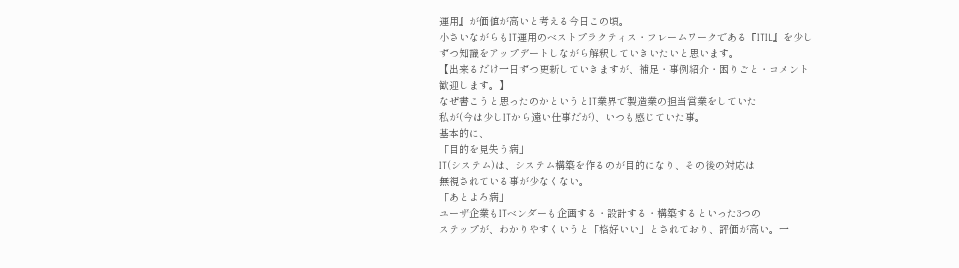運用』が価値が高いと考える今日この頃。
小さいながらもIT運用のベストプラクティス・フレームワークである『ITIL』を少し
ずつ知識をアップデートしながら解釈していきいたいと思います。
【出来るだけ一日ずつ更新していきますが、補足・事例紹介・困りごと・コメント
歓迎します。】
なぜ書こうと思ったのかというとIT業界で製造業の担当営業をしていた
私が(今は少しITから遠い仕事だが)、いつも感じていた事。
基本的に、
「目的を見失う病」
IT(システム)は、システム構築を作るのが目的になり、その後の対応は
無視されている事が少なくない。
「あとよろ病」
ユーザ企業もITベンダーも企画する・設計する・構築するといった3つの
ステップが、わかりやすくいうと「格好いい」とされており、評価が高い。一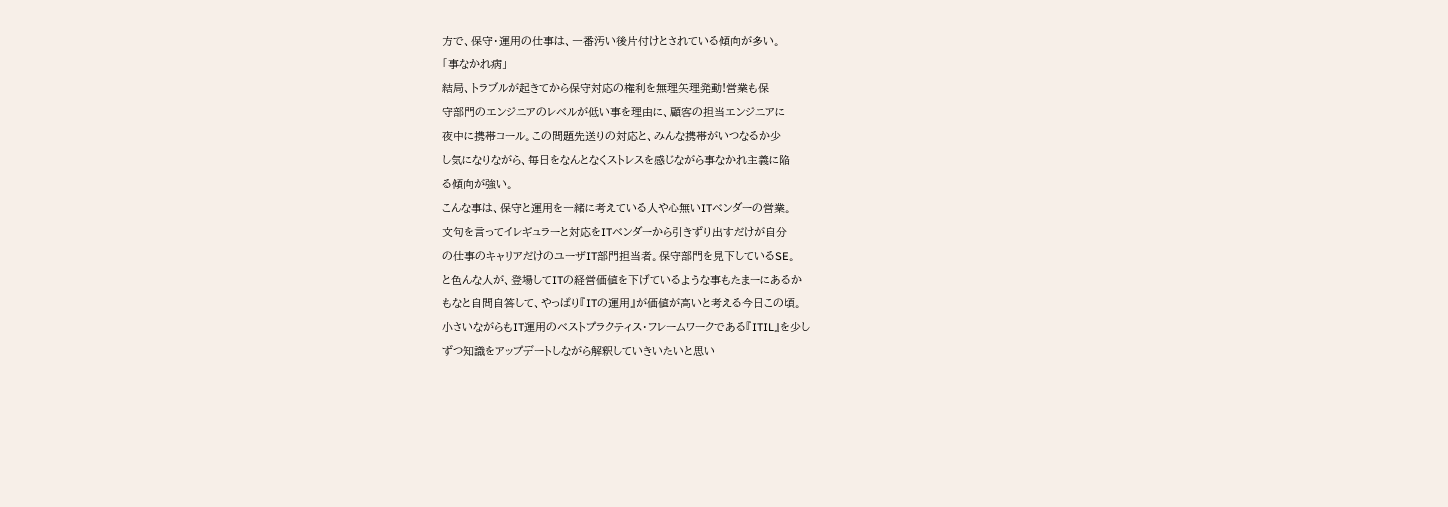方で、保守・運用の仕事は、一番汚い後片付けとされている傾向が多い。
「事なかれ病」
結局、トラブルが起きてから保守対応の権利を無理矢理発動!営業も保
守部門のエンジニアのレベルが低い事を理由に、顧客の担当エンジニアに
夜中に携帯コール。この問題先送りの対応と、みんな携帯がいつなるか少
し気になりながら、毎日をなんとなくストレスを感じながら事なかれ主義に陥
る傾向が強い。
こんな事は、保守と運用を一緒に考えている人や心無いITベンダーの営業。
文句を言ってイレギュラーと対応をITベンダーから引きずり出すだけが自分
の仕事のキャリアだけのユーザIT部門担当者。保守部門を見下しているSE。
と色んな人が、登場してITの経営価値を下げているような事もたまーにあるか
もなと自問自答して、やっぱり『ITの運用』が価値が高いと考える今日この頃。
小さいながらもIT運用のベストプラクティス・フレームワークである『ITIL』を少し
ずつ知識をアップデートしながら解釈していきいたいと思い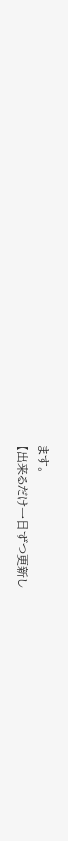ます。
【出来るだけ一日ずつ更新し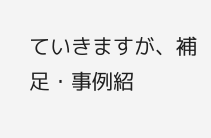ていきますが、補足・事例紹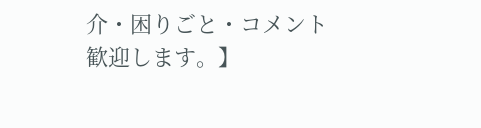介・困りごと・コメント
歓迎します。】